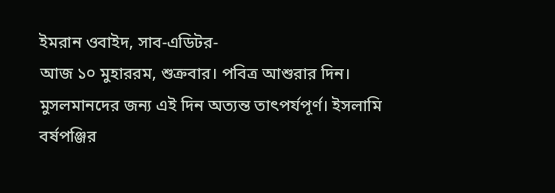ইমরান ওবাইদ, সাব-এডিটর-
আজ ১০ মুহাররম, শুক্রবার। পবিত্র আশুরার দিন। মুসলমানদের জন্য এই দিন অত্যন্ত তাৎপর্যপূর্ণ। ইসলামি বর্ষপঞ্জির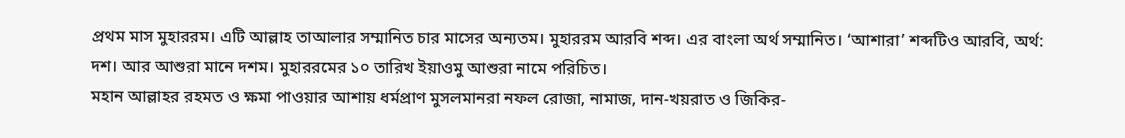প্রথম মাস মুহাররম। এটি আল্লাহ তাআলার সম্মানিত চার মাসের অন্যতম। মুহাররম আরবি শব্দ। এর বাংলা অর্থ সম্মানিত। ‘আশারা’ শব্দটিও আরবি, অর্থ: দশ। আর আশুরা মানে দশম। মুহাররমের ১০ তারিখ ইয়াওমু আশুরা নামে পরিচিত।
মহান আল্লাহর রহমত ও ক্ষমা পাওয়ার আশায় ধর্মপ্রাণ মুসলমানরা নফল রোজা, নামাজ, দান-খয়রাত ও জিকির-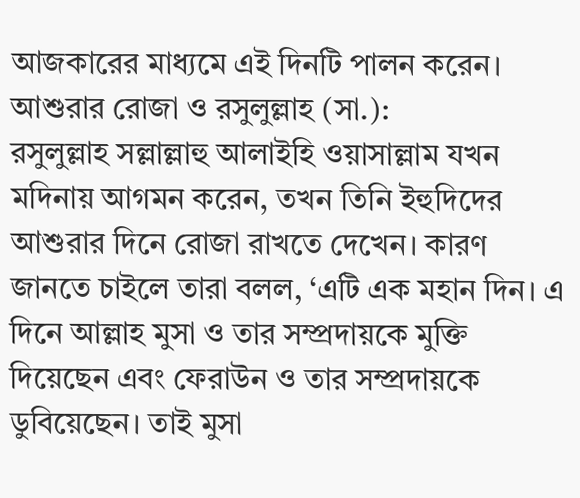আজকারের মাধ্যমে এই দিনটি পালন করেন।
আশুরার রোজা ও রসুলুল্লাহ (সা.):
রসুলুল্লাহ সল্লাল্লাহু আলাইহি ওয়াসাল্লাম যখন মদিনায় আগমন করেন, তখন তিনি ইহুদিদের আশুরার দিনে রোজা রাখতে দেখেন। কারণ জানতে চাইলে তারা বলল, ‘এটি এক মহান দিন। এ দিনে আল্লাহ মুসা ও তার সম্প্রদায়কে মুক্তি দিয়েছেন এবং ফেরাউন ও তার সম্প্রদায়কে ডুবিয়েছেন। তাই মুসা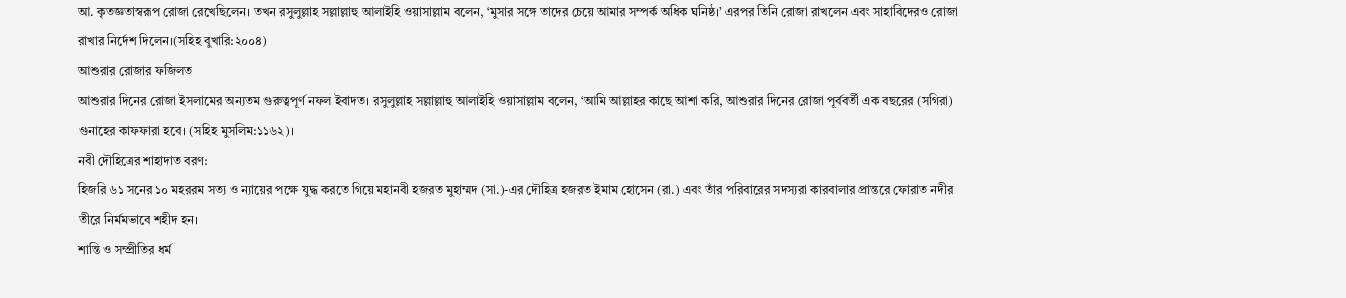আ. কৃতজ্ঞতাস্বরূপ রোজা রেখেছিলেন। তখন রসুলুল্লাহ সল্লাল্লাহু আলাইহি ওয়াসাল্লাম বলেন, ‘মুসার সঙ্গে তাদের চেয়ে আমার সম্পর্ক অধিক ঘনিষ্ঠ।’ এরপর তিনি রোজা রাখলেন এবং সাহাবিদেরও রোজা রাখার নির্দেশ দিলেন।(সহিহ বুখারি:২০০৪)
আশুরার রোজার ফজিলত
আশুরার দিনের রোজা ইসলামের অন্যতম গুরুত্বপূর্ণ নফল ইবাদত। রসুলুল্লাহ সল্লাল্লাহু আলাইহি ওয়াসাল্লাম বলেন, ‘আমি আল্লাহর কাছে আশা করি, আশুরার দিনের রোজা পূর্ববর্তী এক বছরের (সগিরা) গুনাহের কাফফারা হবে। (সহিহ মুসলিম:১১৬২)।
নবী দৌহিত্রের শাহাদাত বরণ:
হিজরি ৬১ সনের ১০ মহররম সত্য ও ন্যায়ের পক্ষে যুদ্ধ করতে গিয়ে মহানবী হজরত মুহাম্মদ (সা.)-এর দৌহিত্র হজরত ইমাম হোসেন (রা.) এবং তাঁর পরিবারের সদস্যরা কারবালার প্রান্তরে ফোরাত নদীর তীরে নির্মমভাবে শহীদ হন।
শান্তি ও সম্প্রীতির ধর্ম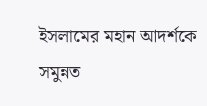ইসলামের মহান আদর্শকে সমুন্নত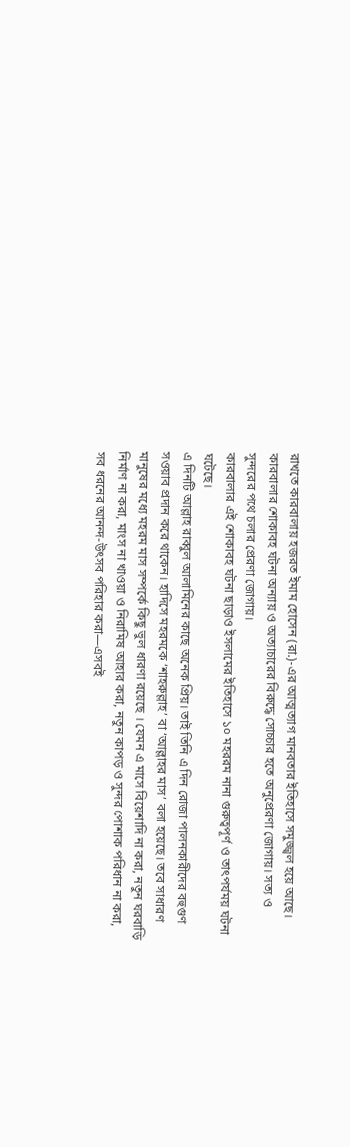রাখতে কারবালায় হজরত ইমাম হোসেন (রা.)-এর আত্মত্যাগ মানবতার ইতিহাসে সমুজ্জ্বল হয়ে আছে। কারবালার শোকাবহ ঘটনা অন্যায় ও অত্যাচারের বিরুদ্ধে সোচ্চার হতে অনুপ্রেরণা জোগায়। সত্য ও সুন্দরের পথে চলার প্রেরণা জোগায়।
কারবালার এই শোকাবহ ঘটনা ছাড়াও ইসলামের ইতিহাসে ১০ মহররম নানা গুরুত্বপূর্ণ ও তাৎপর্যময় ঘটনা ঘটেছে।
এ দিনটি আল্লাহ রাব্বুল আলামিনের কাছে অনেক প্রিয়। তাই তিনি এ দিন রোজা পালনকারীদের বহুগুণ সওয়াব প্রদান করে থাকেন। হাদিসে মহরমকে ‘শাহরুল্লাহ’ বা ‘আল্লাহর মাস’ বলা হয়েছে। তবে সাধারণ মানুষের মধ্যে মহরম মাস সম্পর্কে কিছু ভুল ধারণা রয়েছে । যেমন এ মাসে বিয়েশাদি না করা, নতুন ঘরবাড়ি নির্মাণ না করা, মাংস না খাওয়া ও নিরামিষ আহার করা, নতুন কাপড় ও সুন্দর পোশাক পরিধান না করা, সব ধরনের আনন্দ-উৎসব পরিহার করা—এসবই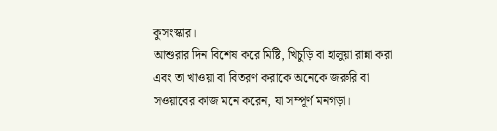কুসংস্কার।
আশুরার দিন বিশেষ করে মিষ্টি, খিচুড়ি বা হালুয়া রান্না করা এবং তা খাওয়া বা বিতরণ করাকে অনেকে জরুরি বা সওয়াবের কাজ মনে করেন, যা সম্পূর্ণ মনগড়া।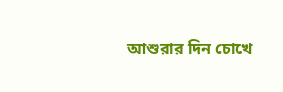আশুরার দিন চোখে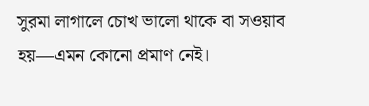সুরমা লাগালে চোখ ভালো থাকে বা সওয়াব হয়—এমন কোনো প্রমাণ নেই।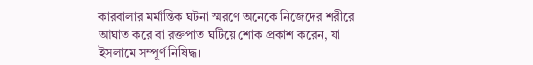কারবালার মর্মান্তিক ঘটনা স্মরণে অনেকে নিজেদের শরীরে আঘাত করে বা রক্তপাত ঘটিয়ে শোক প্রকাশ করেন, যা ইসলামে সম্পূর্ণ নিষিদ্ধ।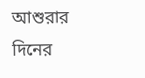আশুরার দিনের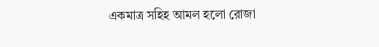একমাত্র সহিহ আমল হলো রোজা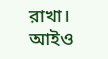রাখা।
আইও